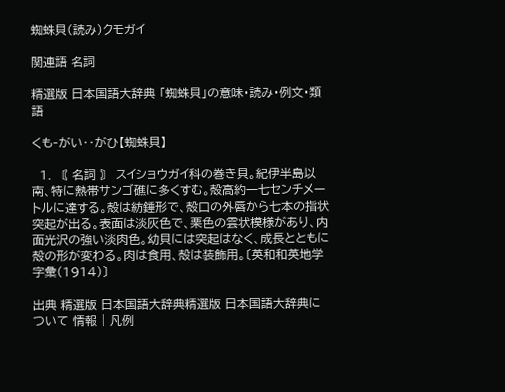蜘蛛貝(読み)クモガイ

関連語 名詞

精選版 日本国語大辞典 「蜘蛛貝」の意味・読み・例文・類語

くも‐がい‥がひ【蜘蛛貝】

  1. 〘 名詞 〙 スイショウガイ科の巻き貝。紀伊半島以南、特に熱帯サンゴ礁に多くすむ。殻高約一七センチメートルに達する。殻は紡錘形で、殻口の外唇から七本の指状突起が出る。表面は淡灰色で、栗色の雲状模様があり、内面光沢の強い淡肉色。幼貝には突起はなく、成長とともに殻の形が変わる。肉は食用、殻は装飾用。〔英和和英地学字彙(1914)〕

出典 精選版 日本国語大辞典精選版 日本国語大辞典について 情報 | 凡例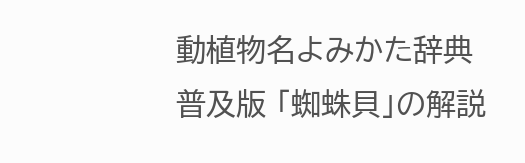動植物名よみかた辞典 普及版 「蜘蛛貝」の解説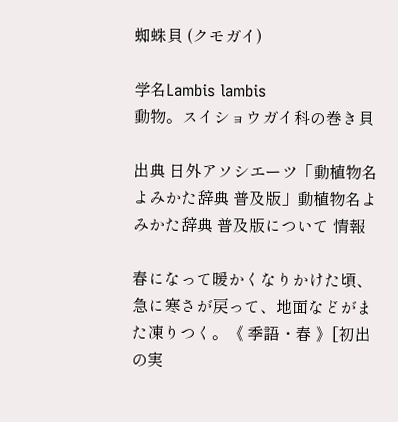蜘蛛貝 (クモガイ)

学名Lambis lambis
動物。スイショウガイ科の巻き貝

出典 日外アソシエーツ「動植物名よみかた辞典 普及版」動植物名よみかた辞典 普及版について 情報

春になって暖かくなりかけた頃、急に寒さが戻って、地面などがまた凍りつく。《 季語・春 》[初出の実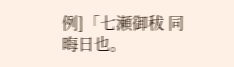例]「七瀬御秡 同晦日也。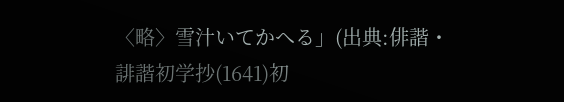〈略〉雪汁いてかへる」(出典:俳諧・誹諧初学抄(1641)初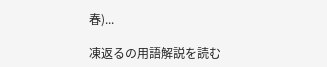春)...

凍返るの用語解説を読む